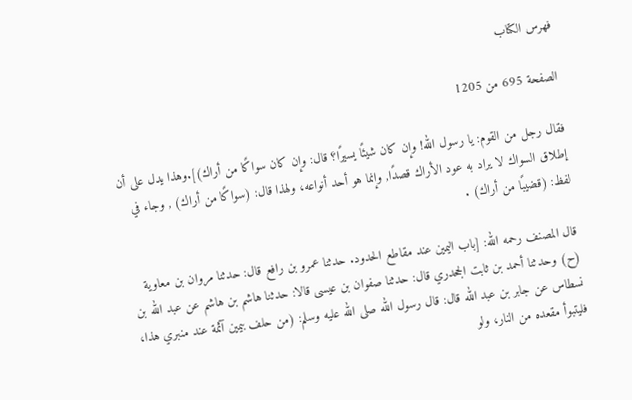فهرس الكتاب

الصفحة 695 من 1205

فقال رجل من القوم: يا رسول الله! وإن كان شيئًا يسيرًا؟ قال: وإن كان سواكًا من أراك)].وهذا يدل على أن إطلاق السواك لا يراد به عود الأراك قصدًا, وإنما هو أحد أنواعه، ولهذا قال: (سواكًا من أراك) , وجاء في لفظ: (قضيبًا من أراك) .

قال المصنف رحمه الله: [باب اليمين عند مقاطع الحدود. حدثنا عمرو بن رافع قال: حدثنا مروان بن معاوية (ح) وحدثنا أحمد بن ثابت الجحدري قال: حدثنا صفوان بن عيسى قالا: حدثنا هاشم بن هاشم عن عبد الله بن نسطاس عن جابر بن عبد الله قال: قال رسول الله صلى الله عليه وسلم: (من حلف بيمين آثمة عند منبري هذا، فليتبوأ مقعده من النار، ولو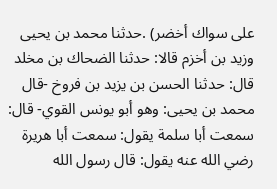على سواك أخضر) .حدثنا محمد بن يحيى وزيد بن أخزم قالا: حدثنا الضحاك بن مخلد قال: حدثنا الحسن بن يزيد بن فروخ -قال محمد بن يحيى: وهو أبو يونس القوي- قال: سمعت أبا سلمة يقول: سمعت أبا هريرة رضي الله عنه يقول: قال رسول الله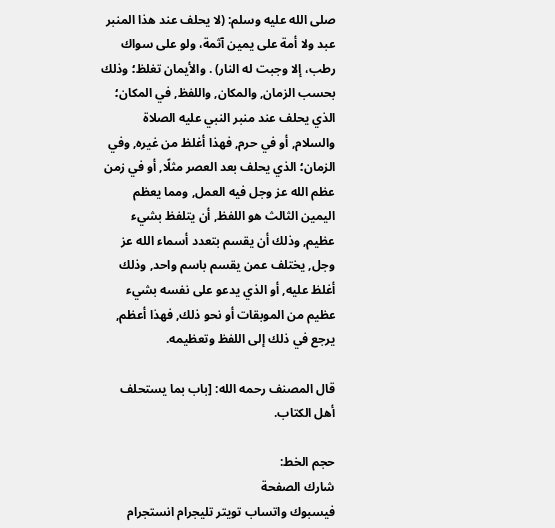صلى الله عليه وسلم: (لا يحلف عند هذا المنبر عبد ولا أمة على يمين آثمة، ولو على سواك رطب، إلا وجبت له النار) . والأيمان تغلظ؛ وذلك بحسب الزمان, والمكان, واللفظ, في المكان؛ الذي يحلف عند منبر النبي عليه الصلاة والسلام, أو في حرم, فهذا أغلظ من غيره, وفي الزمان؛ الذي يحلف بعد العصر مثلًا, أو في زمن عظم الله عز وجل فيه العمل, ومما يعظم اليمين الثالث هو اللفظ, أن يتلفظ بشيء عظيم, وذلك أن يقسم بتعدد أسماء الله عز وجل, يختلف عمن يقسم باسم واحد, وذلك أغلظ عليه, أو الذي يدعو على نفسه بشيء عظيم من الموبقات أو نحو ذلك, فهذا أعظم, يرجع في ذلك إلى اللفظ وتعظيمه.

قال المصنف رحمه الله: [باب بما يستحلف أهل الكتاب.

حجم الخط:
شارك الصفحة
فيسبوك واتساب تويتر تليجرام انستجرام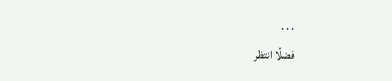. . .
فضلًا انتظر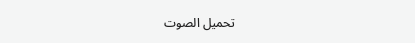تحميل الصوت